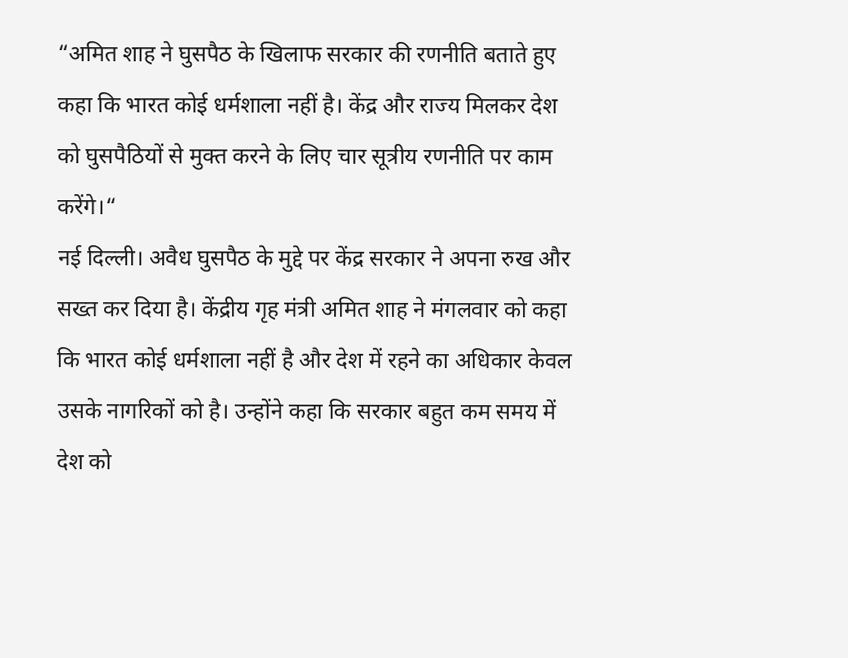“अमित शाह ने घुसपैठ के खिलाफ सरकार की रणनीति बताते हुए कहा कि भारत कोई धर्मशाला नहीं है। केंद्र और राज्य मिलकर देश को घुसपैठियों से मुक्त करने के लिए चार सूत्रीय रणनीति पर काम करेंगे।“
नई दिल्ली। अवैध घुसपैठ के मुद्दे पर केंद्र सरकार ने अपना रुख और सख्त कर दिया है। केंद्रीय गृह मंत्री अमित शाह ने मंगलवार को कहा कि भारत कोई धर्मशाला नहीं है और देश में रहने का अधिकार केवल उसके नागरिकों को है। उन्होंने कहा कि सरकार बहुत कम समय में देश को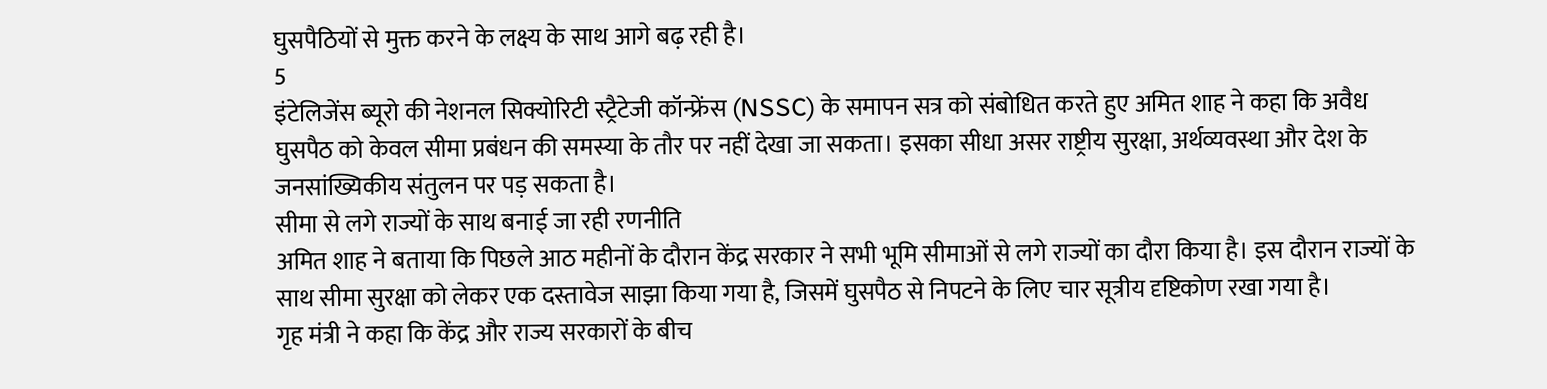घुसपैठियों से मुक्त करने के लक्ष्य के साथ आगे बढ़ रही है।
5
इंटेलिजेंस ब्यूरो की नेशनल सिक्योरिटी स्ट्रैटेजी कॉन्फ्रेंस (NSSC) के समापन सत्र को संबोधित करते हुए अमित शाह ने कहा कि अवैध घुसपैठ को केवल सीमा प्रबंधन की समस्या के तौर पर नहीं देखा जा सकता। इसका सीधा असर राष्ट्रीय सुरक्षा, अर्थव्यवस्था और देश के जनसांख्यिकीय संतुलन पर पड़ सकता है।
सीमा से लगे राज्यों के साथ बनाई जा रही रणनीति
अमित शाह ने बताया कि पिछले आठ महीनों के दौरान केंद्र सरकार ने सभी भूमि सीमाओं से लगे राज्यों का दौरा किया है। इस दौरान राज्यों के साथ सीमा सुरक्षा को लेकर एक दस्तावेज साझा किया गया है, जिसमें घुसपैठ से निपटने के लिए चार सूत्रीय दृष्टिकोण रखा गया है।
गृह मंत्री ने कहा कि केंद्र और राज्य सरकारों के बीच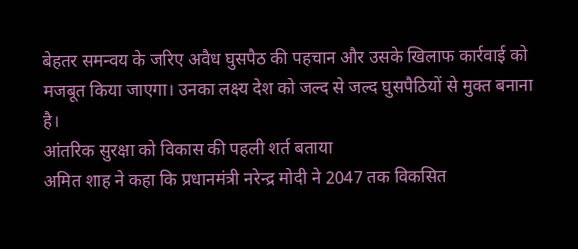बेहतर समन्वय के जरिए अवैध घुसपैठ की पहचान और उसके खिलाफ कार्रवाई को मजबूत किया जाएगा। उनका लक्ष्य देश को जल्द से जल्द घुसपैठियों से मुक्त बनाना है।
आंतरिक सुरक्षा को विकास की पहली शर्त बताया
अमित शाह ने कहा कि प्रधानमंत्री नरेन्द्र मोदी ने 2047 तक विकसित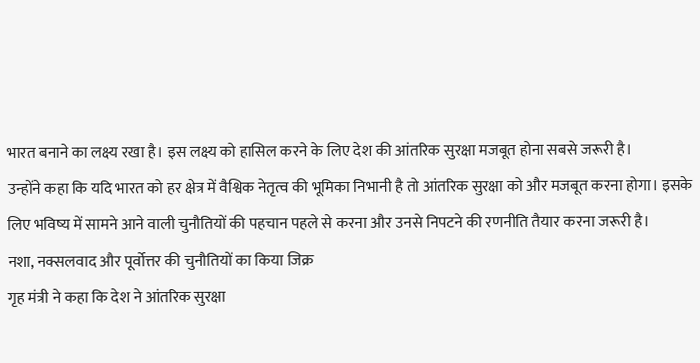भारत बनाने का लक्ष्य रखा है। इस लक्ष्य को हासिल करने के लिए देश की आंतरिक सुरक्षा मजबूत होना सबसे जरूरी है।
उन्होंने कहा कि यदि भारत को हर क्षेत्र में वैश्विक नेतृत्व की भूमिका निभानी है तो आंतरिक सुरक्षा को और मजबूत करना होगा। इसके लिए भविष्य में सामने आने वाली चुनौतियों की पहचान पहले से करना और उनसे निपटने की रणनीति तैयार करना जरूरी है।
नशा, नक्सलवाद और पूर्वोत्तर की चुनौतियों का किया जिक्र
गृह मंत्री ने कहा कि देश ने आंतरिक सुरक्षा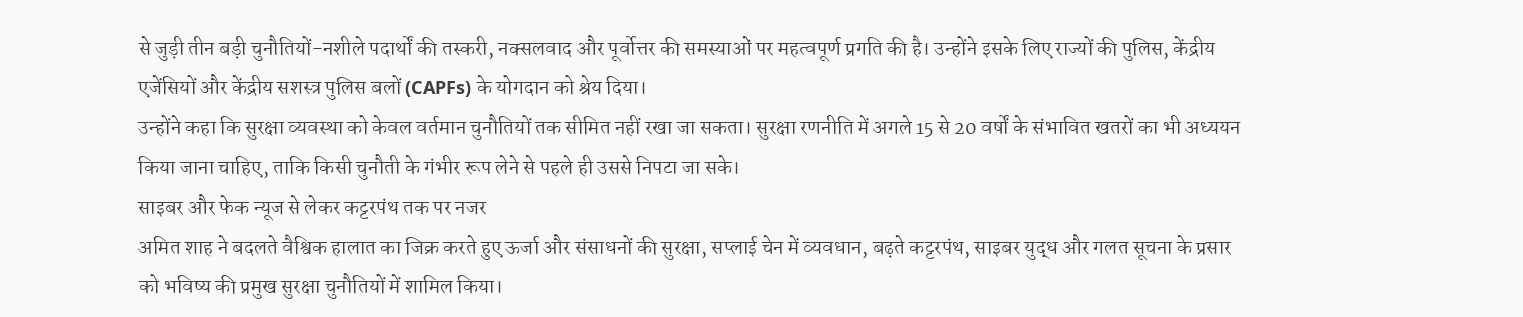से जुड़ी तीन बड़ी चुनौतियों-नशीले पदार्थों की तस्करी, नक्सलवाद और पूर्वोत्तर की समस्याओं पर महत्वपूर्ण प्रगति की है। उन्होंने इसके लिए राज्यों की पुलिस, केंद्रीय एजेंसियों और केंद्रीय सशस्त्र पुलिस बलों (CAPFs) के योगदान को श्रेय दिया।
उन्होंने कहा कि सुरक्षा व्यवस्था को केवल वर्तमान चुनौतियों तक सीमित नहीं रखा जा सकता। सुरक्षा रणनीति में अगले 15 से 20 वर्षों के संभावित खतरों का भी अध्ययन किया जाना चाहिए, ताकि किसी चुनौती के गंभीर रूप लेने से पहले ही उससे निपटा जा सके।
साइबर और फेक न्यूज से लेकर कट्टरपंथ तक पर नजर
अमित शाह ने बदलते वैश्विक हालात का जिक्र करते हुए ऊर्जा और संसाधनों की सुरक्षा, सप्लाई चेन में व्यवधान, बढ़ते कट्टरपंथ, साइबर युद्ध और गलत सूचना के प्रसार को भविष्य की प्रमुख सुरक्षा चुनौतियों में शामिल किया।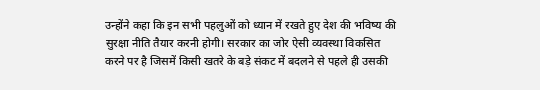उन्होंने कहा कि इन सभी पहलुओं को ध्यान में रखते हुए देश की भविष्य की सुरक्षा नीति तैयार करनी होगी। सरकार का जोर ऐसी व्यवस्था विकसित करने पर है जिसमें किसी खतरे के बड़े संकट में बदलने से पहले ही उसकी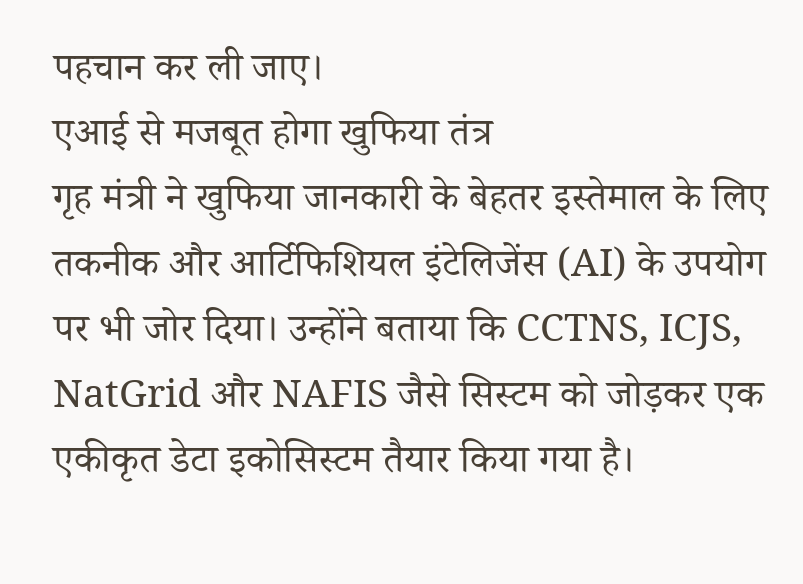पहचान कर ली जाए।
एआई से मजबूत होगा खुफिया तंत्र
गृह मंत्री ने खुफिया जानकारी के बेहतर इस्तेमाल के लिए तकनीक और आर्टिफिशियल इंटेलिजेंस (AI) के उपयोग पर भी जोर दिया। उन्होंने बताया कि CCTNS, ICJS, NatGrid और NAFIS जैसे सिस्टम को जोड़कर एक एकीकृत डेटा इकोसिस्टम तैयार किया गया है।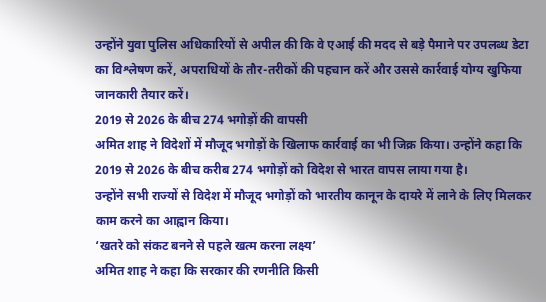उन्होंने युवा पुलिस अधिकारियों से अपील की कि वे एआई की मदद से बड़े पैमाने पर उपलब्ध डेटा का विश्लेषण करें, अपराधियों के तौर-तरीकों की पहचान करें और उससे कार्रवाई योग्य खुफिया जानकारी तैयार करें।
2019 से 2026 के बीच 274 भगोड़ों की वापसी
अमित शाह ने विदेशों में मौजूद भगोड़ों के खिलाफ कार्रवाई का भी जिक्र किया। उन्होंने कहा कि 2019 से 2026 के बीच करीब 274 भगोड़ों को विदेश से भारत वापस लाया गया है।
उन्होंने सभी राज्यों से विदेश में मौजूद भगोड़ों को भारतीय कानून के दायरे में लाने के लिए मिलकर काम करने का आह्वान किया।
‘खतरे को संकट बनने से पहले खत्म करना लक्ष्य’
अमित शाह ने कहा कि सरकार की रणनीति किसी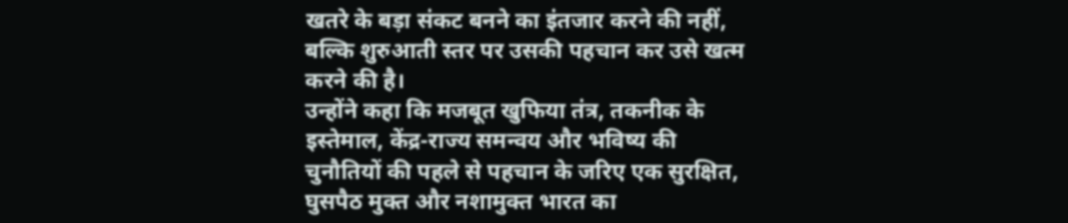खतरे के बड़ा संकट बनने का इंतजार करने की नहीं, बल्कि शुरुआती स्तर पर उसकी पहचान कर उसे खत्म करने की है।
उन्होंने कहा कि मजबूत खुफिया तंत्र, तकनीक के इस्तेमाल, केंद्र-राज्य समन्वय और भविष्य की चुनौतियों की पहले से पहचान के जरिए एक सुरक्षित, घुसपैठ मुक्त और नशामुक्त भारत का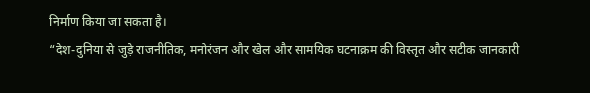निर्माण किया जा सकता है।
“देश-दुनिया से जुड़े राजनीतिक, मनोरंजन और खेल और सामयिक घटनाक्रम की विस्तृत और सटीक जानकारी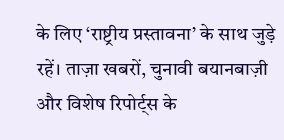के लिए ‘राष्ट्रीय प्रस्तावना’ के साथ जुड़े रहें। ताज़ा खबरों, चुनावी बयानबाज़ी और विशेष रिपोर्ट्स के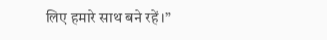लिए हमारे साथ बने रहें।”